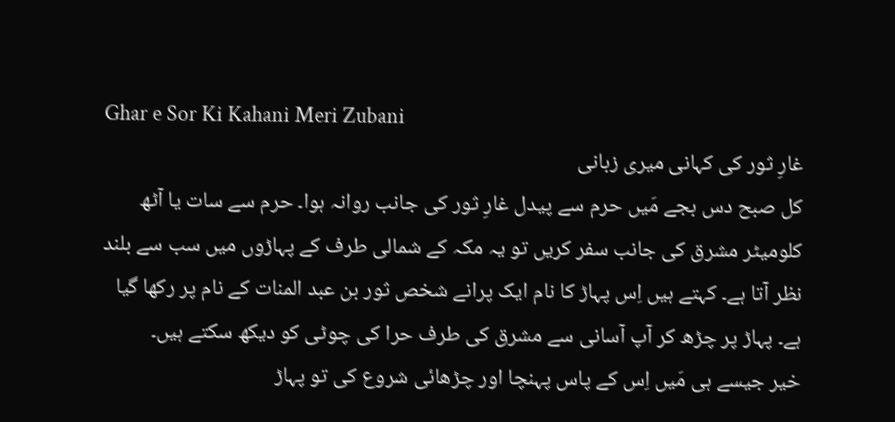Ghar e Sor Ki Kahani Meri Zubani
غارِ ثور کی کہانی میری زبانی
کل صبح دس بجے مَیں حرم سے پیدل غارِ ثور کی جانب روانہ ہوا۔ حرم سے سات یا آٹھ کلومیٹر مشرق کی جانب سفر کریں تو یہ مکہ کے شمالی طرف کے پہاڑوں میں سب سے بلند نظر آتا ہے۔ کہتے ہیں اِس پہاڑ کا نام ایک پرانے شخص ثور بن عبد المنات کے نام پر رکھا گیا ہے۔ پہاڑ پر چڑھ کر آپ آسانی سے مشرق کی طرف حرا کی چوٹی کو دیکھ سکتے ہیں۔
خیر جیسے ہی مَیں اِس کے پاس پہنچا اور چڑھائی شروع کی تو پہاڑ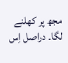مجھ پر کھلنے لگا۔ دراصل اِس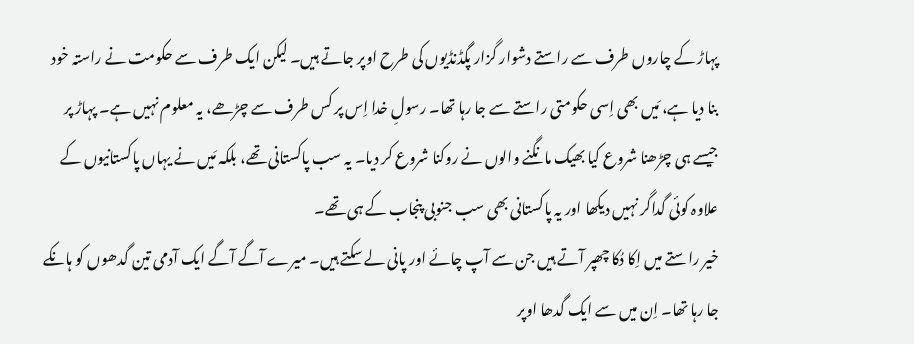پہاڑ کے چاروں طرف سے راستے دشوار گزار پگڈنڈیوں کی طرح اوپر جاتے ہیں۔ لیکن ایک طرف سے حکومت نے راستہ خود بنا دیا ہے، مَیں بھی اِسی حکومتی راستے سے جا رہا تھا۔ رسولِ خدا اِس پر کس طرف سے چڑھے، یہ معلوم نہیں ہے۔ پہاڑ پر جیسے ہی چڑھنا شروع کیا بھیک مانگنے والوں نے روکنا شروع کر دیا۔ یہ سب پاکستانی تھے، بلکہ مَیں نے یہاں پاکستانیوں کے علاوہ کوئی گداگر نہیں دیکھا اور یہ پاکستانی بھی سب جنوبی پنجاب کے ہی تھے۔
خیر راستے میں اِکا دُکا چھپر آتے ہیں جن سے آپ چائے اور پانی لے سکتے ہیں۔ میرے آگے آگے ایک آدمی تین گدھوں کو ہانکے جا رہا تھا۔ اِن میں سے ایک گدھا اوپر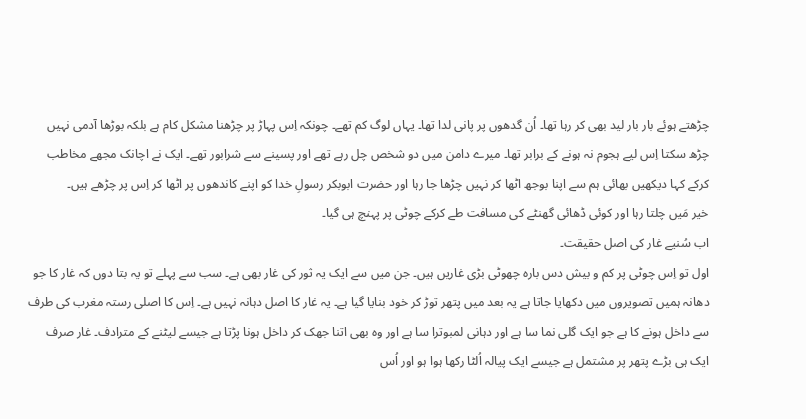چڑھتے ہوئے بار بار لید بھی کر رہا تھا۔ اُن گدھوں پر پانی لدا تھا۔ یہاں لوگ کم تھے۔ چونکہ اِس پہاڑ پر چڑھنا مشکل کام ہے بلکہ بوڑھا آدمی نہیں چڑھ سکتا اِس لیے ہجوم نہ ہونے کے برابر تھا۔ میرے دامن میں دو شخص چل رہے تھے اور پسینے سے شرابور تھے۔ ایک نے اچانک مجھے مخاطب کرکے کہا دیکھیں بھائی ہم سے اپنا بوجھ اٹھا کر نہیں چڑھا جا رہا اور حضرت ابوبکر رسولِ خدا کو اپنے کاندھوں پر اٹھا کر اِس پر چڑھے ہیں۔
خیر مَیں چلتا رہا اور کوئی ڈھائی گھنٹے کی مسافت طے کرکے چوٹی پر پہنچ ہی گیا۔
اب سُنیے غار کی اصل حقیقت۔
اول تو اِس چوٹی پر کم و بیش دس بارہ چھوٹی بڑی غاریں ہیں۔ جن میں سے ایک یہ ثور کی غار بھی ہے۔ سب سے پہلے تو یہ بتا دوں کہ غار کا جو دھانہ ہمیں تصویروں میں دکھایا جاتا ہے یہ بعد میں پتھر توڑ کر خود بنایا گیا ہے۔ یہ غار کا اصل دہانہ نہیں ہے۔ اِس کا اصلی رستہ مغرب کی طرف سے داخل ہونے کا ہے جو ایک گلی نما سا ہے اور دہانی لمبوترا سا ہے اور وہ بھی اتنا جھک کر داخل ہونا پڑتا ہے جیسے لیٹنے کے مترادف۔ غار صرف ایک ہی بڑے پتھر پر مشتمل ہے جیسے ایک پیالہ اُلٹا رکھا ہوا ہو اور اُس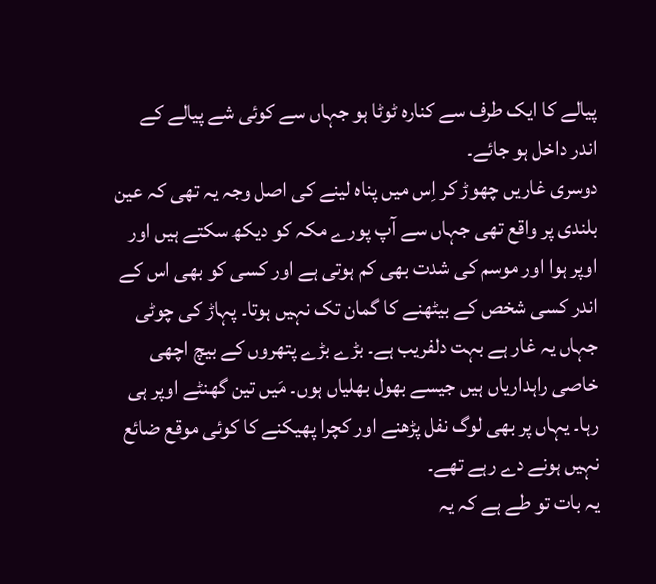پیالے کا ایک طرف سے کنارہ ٹوٹا ہو جہاں سے کوئی شے پیالے کے اندر داخل ہو جائے۔
دوسری غاریں چھوڑ کر اِس میں پناہ لینے کی اصل وجہ یہ تھی کہ عین بلندی پر واقع تھی جہاں سے آپ پورے مکہ کو دیکھ سکتے ہیں اور اوپر ہوا اور موسم کی شدت بھی کم ہوتی ہے اور کسی کو بھی اس کے اندر کسی شخص کے بیٹھنے کا گمان تک نہیں ہوتا۔ پہاڑ کی چوٹی جہاں یہ غار ہے بہت دلفریب ہے۔ بڑے بڑے پتھروں کے بیچ اچھی خاصی راہداریاں ہیں جیسے بھول بھلیاں ہوں۔ مَیں تین گھنٹے اوپر ہی رہا۔ یہاں پر بھی لوگ نفل پڑھنے اور کچرا پھیکنے کا کوئی موقع ضائع نہیں ہونے دے رہے تھے۔
یہ بات تو طے ہے کہ یہ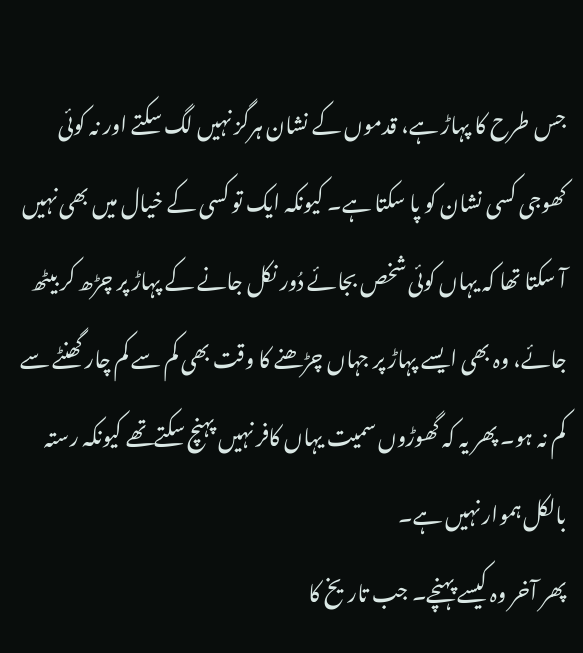جس طرح کا پہاڑ ہے، قدموں کے نشان ہرگز نہیں لگ سکتے اور نہ کوئی کھوجی کسی نشان کو پا سکتا ہے۔ کیونکہ ایک تو کسی کے خیال میں بھی نہیں آ سکتا تھا کہ یہاں کوئی شخص بجائے دُور نکل جانے کے پہاڑ پر چڑھ کر بیٹھ جائے، وہ بھی ایسے پہاڑ پر جہاں چڑھنے کا وقت بھی کم سے کم چار گھنٹے سے کم نہ ہو۔ پھر یہ کہ گھوڑوں سمیت یہاں کافر نہیں پہنچ سکتےتھے کیونکہ رستہ بالکل ہموار نہیں ہے۔
پھر آخر وہ کیسے پہنچے۔ جب تاریخ کا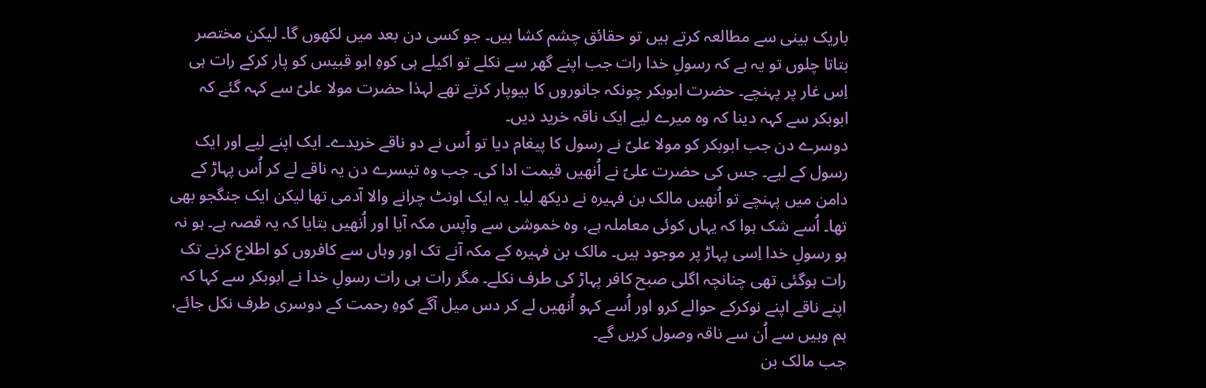باریک بینی سے مطالعہ کرتے ہیں تو حقائق چشم کشا ہیں۔ جو کسی دن بعد میں لکھوں گا۔ لیکن مختصر بتاتا چلوں تو یہ ہے کہ رسولِ خدا رات جب اپنے گھر سے نکلے تو اکیلے ہی کوہِ ابو قبیس کو پار کرکے رات ہی اِس غار پر پہنچے۔ حضرت ابوبکر چونکہ جانوروں کا بیوپار کرتے تھے لہذا حضرت مولا علیؑ سے کہہ گئے کہ ابوبکر سے کہہ دینا کہ وہ میرے لیے ایک ناقہ خرید دیں۔
دوسرے دن جب ابوبکر کو مولا علیؑ نے رسول کا پیغام دیا تو اُس نے دو ناقے خریدے۔ ایک اپنے لیے اور ایک رسول کے لیے۔ جس کی حضرت علیؑ نے اُنھیں قیمت ادا کی۔ جب وہ تیسرے دن یہ ناقے لے کر اُس پہاڑ کے دامن میں پہنچے تو اُنھیں مالک بن فہیرہ نے دیکھ لیا۔ یہ ایک اونٹ چرانے والا آدمی تھا لیکن ایک جنگجو بھی تھا۔ اُسے شک ہوا کہ یہاں کوئی معاملہ ہے، وہ خموشی سے وآپس مکہ آیا اور اُنھیں بتایا کہ یہ قصہ ہے۔ ہو نہ ہو رسولِ خدا اِسی پہاڑ پر موجود ہیں۔ مالک بن فہیرہ کے مکہ آنے تک اور وہاں سے کافروں کو اطلاع کرنے تک رات ہوگئی تھی چنانچہ اگلی صبح کافر پہاڑ کی طرف نکلے۔ مگر رات ہی رات رسولِ خدا نے ابوبکر سے کہا کہ اپنے ناقے اپنے نوکرکے حوالے کرو اور اُسے کہو اُنھیں لے کر دس میل آگے کوہِ رحمت کے دوسری طرف نکل جائے، ہم وہیں سے اُن سے ناقہ وصول کریں گے۔
جب مالک بن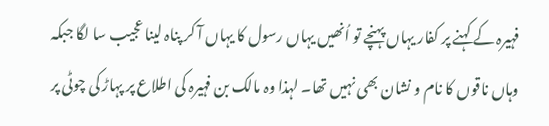فہیرہ کے کہنے پر کفار یہاں پہنچے تو اُنھیں یہاں رسول کا یہاں آ کر پناہ لینا عجیب سا لگا جبکہ وہاں ناقوں کا نام و نشان بھی نہیں تھا۔ لہذا وہ مالک بن فہیرہ کی اطلاع پر پہاڑ کی چوٹی پر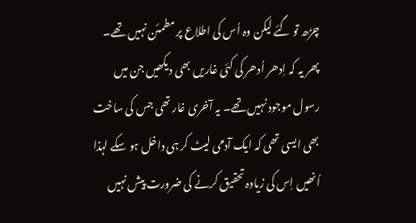چڑھ تو گئے لیکن وہ اُس کی اطلاع پر مطمئن نہیں تھے۔ پھر یہ کہ اِدھر اُدھر کی کئی غاریں بھی دیکھیں جن میں رسول موجود نہیں تھے۔ یہ آخری غار تھی جس کی ساخت بھی ایسی تھی کہ ایک آدمی لیٹ کر ہی داخل ہو سکے لہذا اُنھیں اِس کی زیادہ تحقیق کرنے کی ضرورت پیش نہیں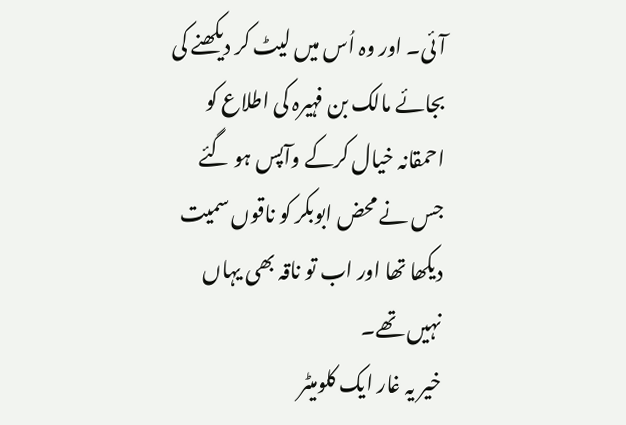آئی۔ اور وہ اُس میں لیٹ کر دیکھنے کی بجائے مالک بن فہیرہ کی اطلاع کو احمقانہ خیال کرکے وآپس ہو گئے جس نے محض ابوبکر کو ناقوں سمیت دیکھا تھا اور اب تو ناقہ بھی یہاں نہیں تھے۔
خیر یہ غار ایک کلومیٹر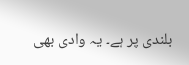بلندی پر ہے۔ یہ وادی بھی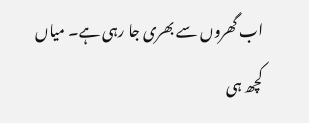اب گھروں سے بھری جا رہی ہے۔ میاں کچھ ہی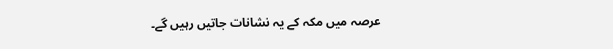عرصہ میں مکہ کے یہ نشانات جاتیں رہیں گے۔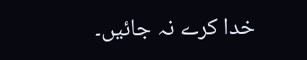خدا کرے نہ جائیں۔